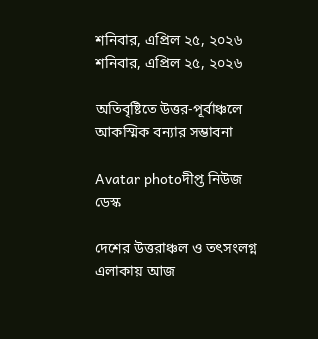শনিবার, এপ্রিল ২৫, ২০২৬
শনিবার, এপ্রিল ২৫, ২০২৬

অতিবৃষ্টিতে উত্তর-পূর্বাঞ্চলে আকস্মিক বন্যার সম্ভাবনা

Avatar photoদীপ্ত নিউজ ডেস্ক

দেশের উত্তরাঞ্চল ও তৎসংলগ্ন এলাকায় আজ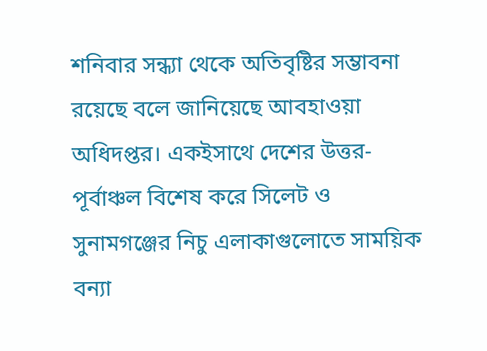শনিবার সন্ধ্যা থেকে অতিবৃষ্টির সম্ভাবনা রয়েছে বলে জানিয়েছে আবহাওয়া অধিদপ্তর। একইসাথে দেশের উত্তর-পূর্বাঞ্চল বিশেষ করে সিলেট ও সুনামগঞ্জের নিচু এলাকাগুলোতে সাময়িক বন্যা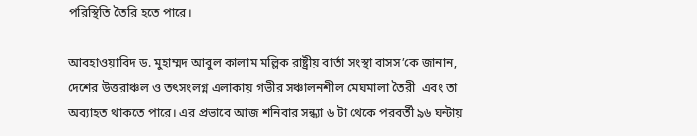পরিস্থিতি তৈরি হতে পারে।

আবহাওয়াবিদ ড. মুহাম্মদ আবুল কালাম মল্লিক রাষ্ট্রীয় বার্তা সংস্থা বাসস’কে জানান, দেশের উত্তরাঞ্চল ও তৎসংলগ্ন এলাকায় গভীর সঞ্চালনশীল মেঘমালা তৈরী  এবং তা অব্যাহত থাকতে পারে। এর প্রভাবে আজ শনিবার সন্ধ্যা ৬ টা থেকে পরবর্তী ৯৬ ঘন্টায়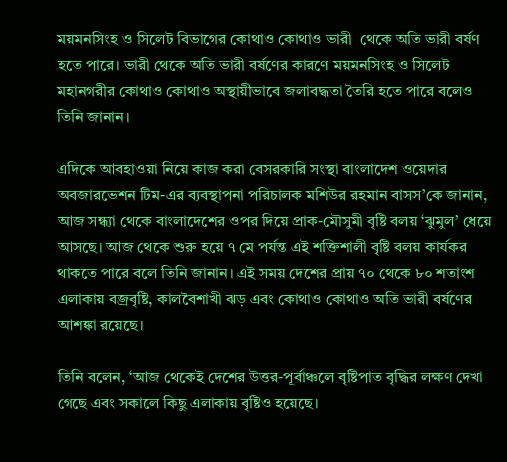ময়মনসিংহ ও সিলেট বিভাগের কোথাও কোথাও ভারী  থেকে অতি ভারী বর্ষণ হতে পারে। ভারী থেকে অতি ভারী বর্ষণের কারণে ময়মনসিংহ ও সিলেট মহানগরীর কোথাও কোথাও অস্থায়ীভাবে জলাবদ্ধতা তৈরি হতে পারে বলেও তিনি জানান।

এদিকে আবহাওয়া নিয়ে কাজ করা বেসরকারি সংস্থা বাংলাদেশ ওয়েদার অবজারভেশন টিম-এর ব্যবস্থাপনা পরিচালক মশিউর রহমান বাসস’কে জানান, আজ সন্ধ্যা থেকে বাংলাদেশের ওপর দিয়ে প্রাক-মৌসুমী বৃষ্টি বলয় ‘ঝুমুল’ ধেয়ে আসছে। আজ থেকে শুরু হয়ে ৭ মে পর্যন্ত এই শক্তিশালী বৃষ্টি বলয় কার্যকর থাকতে পারে বলে তিনি জানান। এই সময় দেশের প্রায় ৭০ থেকে ৮০ শতাংশ এলাকায় বজ্রবৃষ্টি, কালবৈশাখী ঝড় এবং কোথাও কোথাও অতি ভারী বর্ষণের আশঙ্কা রয়েছে।

তিনি বলেন, ‘আজ থেকেই দেশের উত্তর-পূর্বাঞ্চলে বৃষ্টিপাত বৃদ্ধির লক্ষণ দেখা গেছে এবং সকালে কিছু এলাকায় বৃষ্টিও হয়েছে।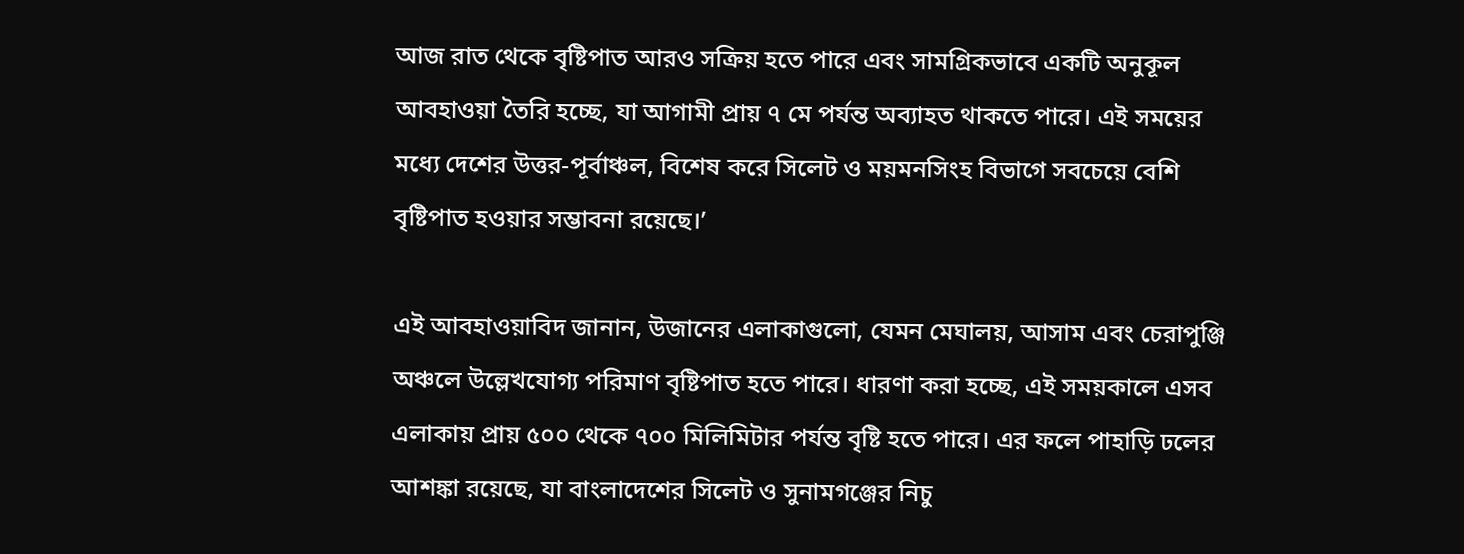আজ রাত থেকে বৃষ্টিপাত আরও সক্রিয় হতে পারে এবং সামগ্রিকভাবে একটি অনুকূল আবহাওয়া তৈরি হচ্ছে, যা আগামী প্রায় ৭ মে পর্যন্ত অব্যাহত থাকতে পারে। এই সময়ের মধ্যে দেশের উত্তর-পূর্বাঞ্চল, বিশেষ করে সিলেট ও ময়মনসিংহ বিভাগে সবচেয়ে বেশি বৃষ্টিপাত হওয়ার সম্ভাবনা রয়েছে।’

এই আবহাওয়াবিদ জানান, উজানের এলাকাগুলো, যেমন মেঘালয়, আসাম এবং চেরাপুঞ্জি অঞ্চলে উল্লেখযোগ্য পরিমাণ বৃষ্টিপাত হতে পারে। ধারণা করা হচ্ছে, এই সময়কালে এসব এলাকায় প্রায় ৫০০ থেকে ৭০০ মিলিমিটার পর্যন্ত বৃষ্টি হতে পারে। এর ফলে পাহাড়ি ঢলের আশঙ্কা রয়েছে, যা বাংলাদেশের সিলেট ও সুনামগঞ্জের নিচু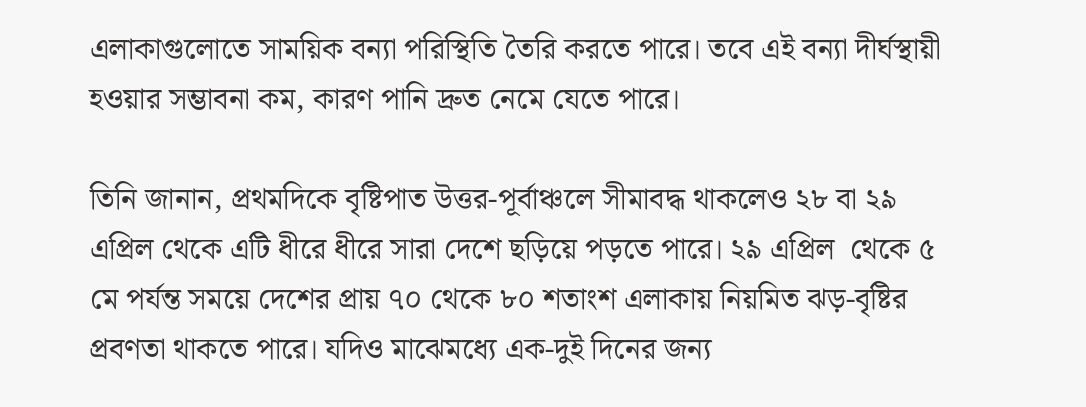এলাকাগুলোতে সাময়িক বন্যা পরিস্থিতি তৈরি করতে পারে। তবে এই বন্যা দীর্ঘস্থায়ী হওয়ার সম্ভাবনা কম, কারণ পানি দ্রুত নেমে যেতে পারে।

তিনি জানান, প্রথমদিকে বৃষ্টিপাত উত্তর-পূর্বাঞ্চলে সীমাবদ্ধ থাকলেও ২৮ বা ২৯ এপ্রিল থেকে এটি ধীরে ধীরে সারা দেশে ছড়িয়ে পড়তে পারে। ২৯ এপ্রিল  থেকে ৫ মে পর্যন্ত সময়ে দেশের প্রায় ৭০ থেকে ৮০ শতাংশ এলাকায় নিয়মিত ঝড়-বৃষ্টির প্রবণতা থাকতে পারে। যদিও মাঝেমধ্যে এক-দুই দিনের জন্য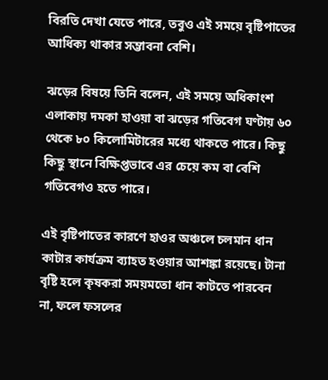বিরতি দেখা যেতে পারে, তবুও এই সময়ে বৃষ্টিপাতের আধিক্য থাকার সম্ভাবনা বেশি।

ঝড়ের বিষয়ে তিনি বলেন, এই সময়ে অধিকাংশ এলাকায় দমকা হাওয়া বা ঝড়ের গতিবেগ ঘণ্টায় ৬০ থেকে ৮০ কিলোমিটারের মধ্যে থাকতে পারে। কিছু কিছু স্থানে বিক্ষিপ্তভাবে এর চেয়ে কম বা বেশি গতিবেগও হতে পারে।

এই বৃষ্টিপাতের কারণে হাওর অঞ্চলে চলমান ধান কাটার কার্যক্রম ব্যাহত হওয়ার আশঙ্কা রয়েছে। টানা বৃষ্টি হলে কৃষকরা সময়মতো ধান কাটতে পারবেন না, ফলে ফসলের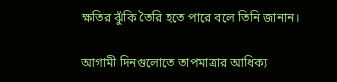ক্ষতির ঝুঁকি তৈরি হতে পারে বলে তিনি জানান।

আগামী দিনগুলোতে তাপমাত্রার আধিক্য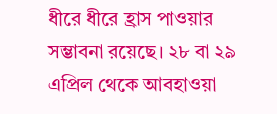ধীরে ধীরে হ্রাস পাওয়ার সম্ভাবনা রয়েছে। ২৮ বা ২৯  এপ্রিল থেকে আবহাওয়া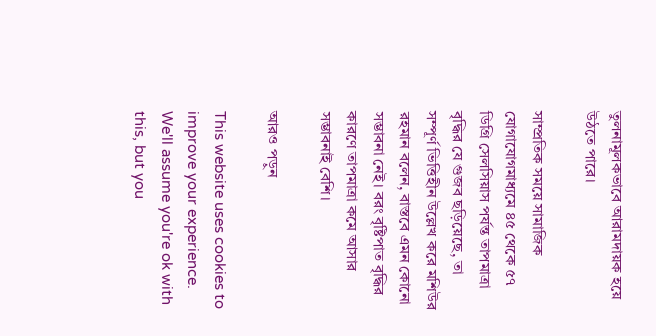তুলনামূলকভাবে আরামদায়ক হয়ে উঠতে পারে।

সাম্প্রতিক সময়ে সামাজিক যোগাযোগমাধ্যমে ৪৫ থেকে ৫৭ ডিগ্রি সেলসিয়াস পর্যন্ত তাপমাত্রা বৃদ্ধির যে গুজব ছড়িয়েছে, তা সম্পূর্ণ ভিত্তিহীন উল্লেখ করে মশিউর রহমান বলেন, বাস্তবে এমন কোনো সম্ভাবনা নেই। বরং বৃষ্টিপাত বৃদ্ধির কারণে তাপমাত্রা কমে আসার সম্ভাবনাই বেশি।

আরও পড়ুন

This website uses cookies to improve your experience. We'll assume you're ok with this, but you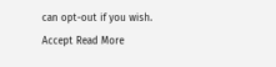can opt-out if you wish. Accept Read More